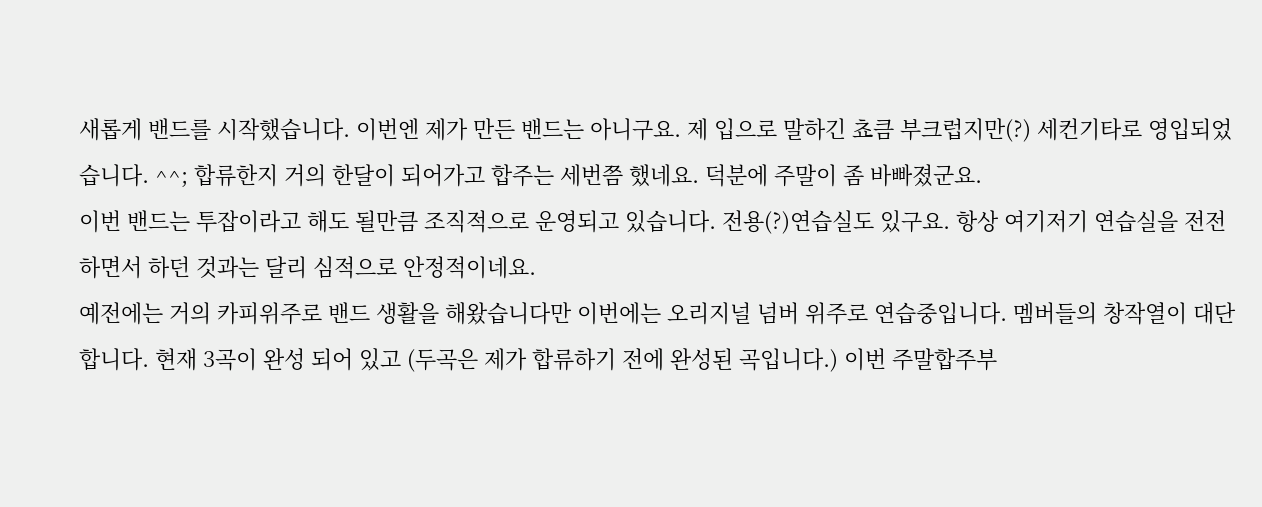새롭게 밴드를 시작했습니다. 이번엔 제가 만든 밴드는 아니구요. 제 입으로 말하긴 쵸큼 부크럽지만(?) 세컨기타로 영입되었습니다. ^^; 합류한지 거의 한달이 되어가고 합주는 세번쯤 했네요. 덕분에 주말이 좀 바빠졌군요.
이번 밴드는 투잡이라고 해도 될만큼 조직적으로 운영되고 있습니다. 전용(?)연습실도 있구요. 항상 여기저기 연습실을 전전하면서 하던 것과는 달리 심적으로 안정적이네요.
예전에는 거의 카피위주로 밴드 생활을 해왔습니다만 이번에는 오리지널 넘버 위주로 연습중입니다. 멤버들의 창작열이 대단합니다. 현재 3곡이 완성 되어 있고 (두곡은 제가 합류하기 전에 완성된 곡입니다.) 이번 주말합주부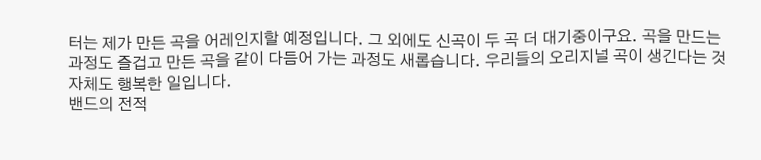터는 제가 만든 곡을 어레인지할 예정입니다. 그 외에도 신곡이 두 곡 더 대기중이구요. 곡을 만드는 과정도 즐겁고 만든 곡을 같이 다듬어 가는 과정도 새롭습니다. 우리들의 오리지널 곡이 생긴다는 것 자체도 행복한 일입니다.
밴드의 전적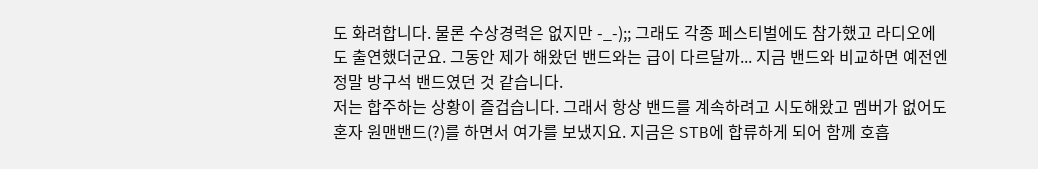도 화려합니다. 물론 수상경력은 없지만 -_-);; 그래도 각종 페스티벌에도 참가했고 라디오에도 출연했더군요. 그동안 제가 해왔던 밴드와는 급이 다르달까... 지금 밴드와 비교하면 예전엔 정말 방구석 밴드였던 것 같습니다.
저는 합주하는 상황이 즐겁습니다. 그래서 항상 밴드를 계속하려고 시도해왔고 멤버가 없어도 혼자 원맨밴드(?)를 하면서 여가를 보냈지요. 지금은 STB에 합류하게 되어 함께 호흡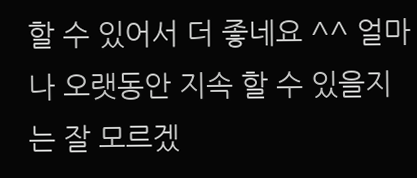할 수 있어서 더 좋네요 ^^ 얼마나 오랫동안 지속 할 수 있을지는 잘 모르겠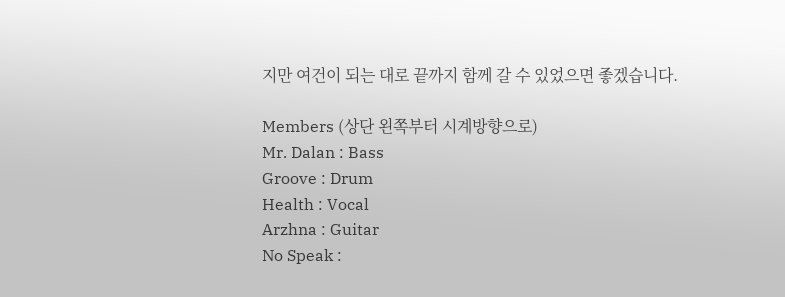지만 여건이 되는 대로 끝까지 함께 갈 수 있었으면 좋겠습니다.

Members (상단 왼쪽부터 시계방향으로)
Mr. Dalan : Bass
Groove : Drum
Health : Vocal
Arzhna : Guitar
No Speak :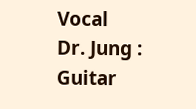Vocal
Dr. Jung : Guitar